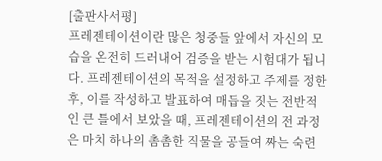[출판사서평]
프레젠테이션이란 많은 청중들 앞에서 자신의 모습을 온전히 드러내어 검증을 받는 시험대가 됩니다. 프레젠테이션의 목적을 설정하고 주제를 정한 후, 이를 작성하고 발표하여 매듭을 짓는 전반적인 큰 틀에서 보았을 때, 프레젠테이션의 전 과정은 마치 하나의 촘촘한 직물을 공들여 짜는 숙련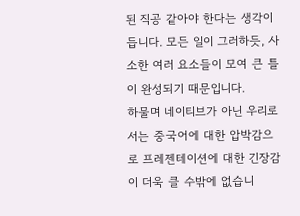된 직공 같아야 한다는 생각이 듭니다. 모든 일이 그러하듯, 사소한 여러 요소들이 모여 큰 틀이 완성되기 때문입니다.
하물며 네이티브가 아닌 우리로서는 중국어에 대한 압박감으로 프레젠테이션에 대한 긴장감이 더욱 클 수밖에 없습니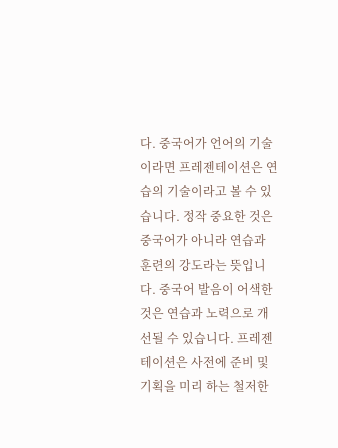다. 중국어가 언어의 기술이라면 프레젠테이션은 연습의 기술이라고 볼 수 있습니다. 정작 중요한 것은 중국어가 아니라 연습과 훈련의 강도라는 뜻입니다. 중국어 발음이 어색한 것은 연습과 노력으로 개선될 수 있습니다. 프레젠테이션은 사전에 준비 및 기획을 미리 하는 철저한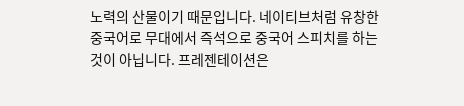노력의 산물이기 때문입니다. 네이티브처럼 유창한 중국어로 무대에서 즉석으로 중국어 스피치를 하는 것이 아닙니다. 프레젠테이션은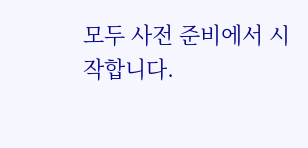모두 사전 준비에서 시작합니다.